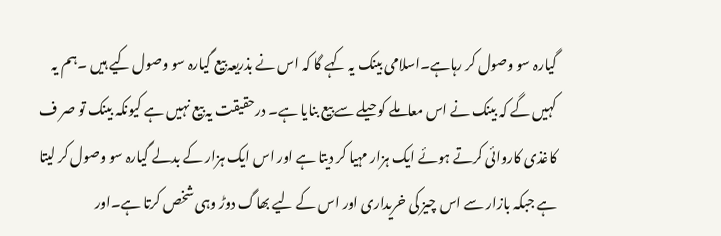گیارہ سو وصول کر رہاہے۔اسلامی بینک یہ کہے گا کہ اس نے بذریعہ بیع گیارہ سو وصول کیے ہیں ۔ہم یہ کہیں گے کہ بینک نے اس معاملے کوحیلے سے بیع بنایا ہے۔ درحقیقت یہ بیع نہیں ہے کیونکہ بینک تو صر ف کاغذی کاروائی کرتے ہوئے ایک ہزار مہیا کر دیتا ہے اور اس ایک ہزار کے بدلے گیارہ سو وصول کر لیتا ہے جبکہ بازار سے اس چیز کی خریداری اور اس کے لیے بھاگ دوڑ وہی شخص کرتا ہے۔اور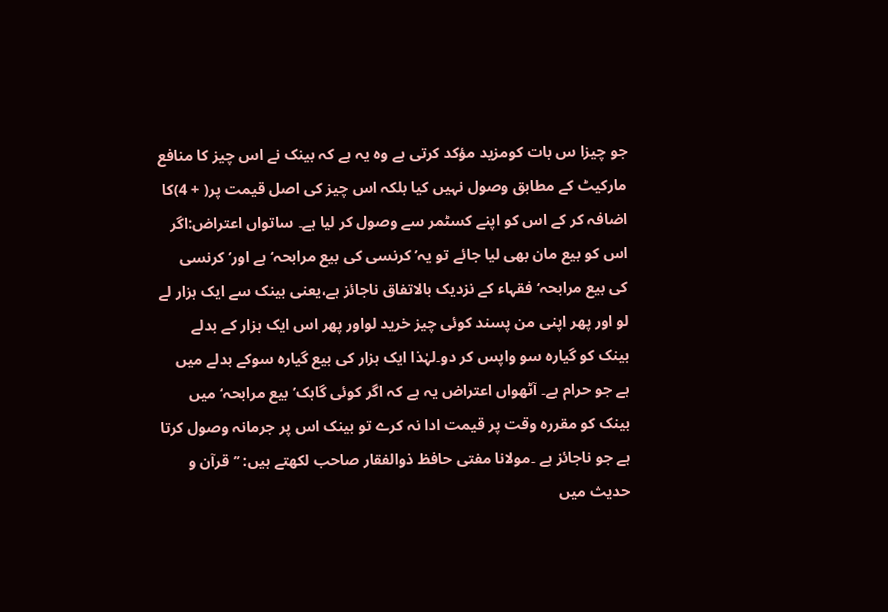جو چیزا س بات کومزید مؤکد کرتی ہے وہ یہ ہے کہ بینک نے اس چیز کا منافع مارکیٹ کے مطابق وصول نہیں کیا بلکہ اس چیز کی اصل قیمت پر( + 4)کا اضافہ کر کے اس کو اپنے کسٹمر سے وصول کر لیا ہے۔ ساتواں اعتراض:اگر اس کو بیع مان بھی لیا جائے تو یہ’ کرنسی کی بیع مرابحہ‘ ہے اور’ کرنسی کی بیع مرابحہ‘ فقہاء کے نزدیک بالاتفاق ناجائز ہے،یعنی بینک سے ایک ہزار لے لو اور پھر اپنی من پسند کوئی چیز خرید لواور پھر اس ایک ہزار کے بدلے بینک کو گیارہ سو واپس کر دو۔لہٰذا ایک ہزار کی بیع گیارہ سوکے بدلے میں ہے جو حرام ہے۔ آٹھواں اعتراض یہ ہے کہ اگر کوئی گاہک’بیع مرابحہ‘ میں بینک کو مقررہ وقت پر قیمت ادا نہ کرے تو بینک اس پر جرمانہ وصول کرتا ہے جو ناجائز ہے ۔مولانا مفتی حافظ ذوالفقار صاحب لکھتے ہیں: ’’قرآن و حدیث میں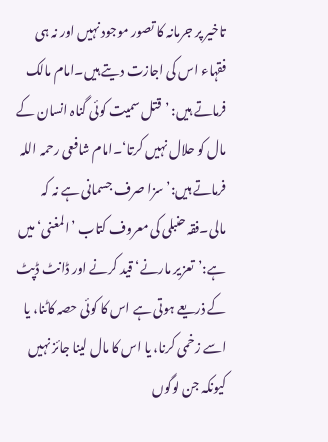تاخیر پر جرمانہ کا تصور موجود نہیں اور نہ ہی فقہاء اس کی اجازت دیتے ہیں۔امام مالک فرماتے ہیں: ’قتل سمیت کوئی گناہ انسان کے مال کو حلال نہیں کرتا‘۔امام شافعی رحمہ اللہ فرماتے ہیں:’سزا صرف جسمانی ہے نہ کہ مالی۔فقہ حنبلی کی معروف کتاب ’المغنی‘ میں ہے:’تعزیر مارنے‘ قید کرنے اور ڈانٹ ڈپٹ کے ذریعے ہوتی ہے اس کا کوئی حصہ کاٹنا، یا اسے زخمی کرنا، یا اس کا مال لینا جائز نہیں کیونکہ جن لوگوں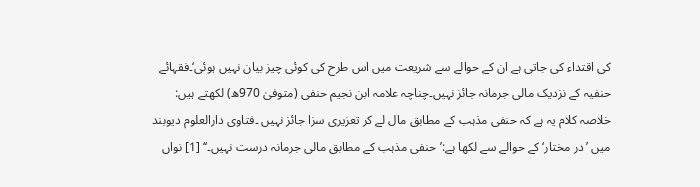کی اقتداء کی جاتی ہے ان کے حوالے سے شریعت میں اس طرح کی کوئی چیز بیان نہیں ہوئی‘۔فقہائے حنفیہ کے نزدیک مالی جرمانہ جائز نہیں۔چناچہ علامہ ابن نجیم حنفی (متوفیٰ 970ھ) لکھتے ہیں: خلاصہ کلام یہ ہے کہ حنفی مذہب کے مطابق مال لے کر تعزیری سزا جائز نہیں ۔فتاوی دارالعلوم دیوبند میں ’در مختار‘ کے حوالے سے لکھا ہے:’حنفی مذہب کے مطابق مالی جرمانہ درست نہیں۔‘‘ [1] نواں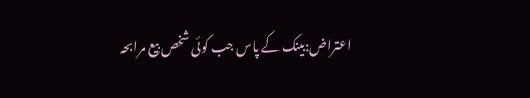اعتراض:بینک کے پاس جب کوئی شخص بیع مرابحہ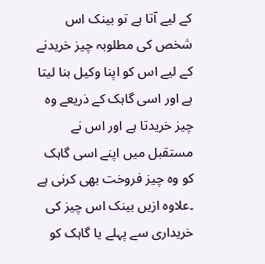کے لیے آتا ہے تو بینک اس شخص کی مطلوبہ چیز خریدنے کے لیے اس کو اپنا وکیل بنا لیتا ہے اور اسی گاہک کے ذریعے وہ چیز خریدتا ہے اور اس نے مستقبل میں اپنے اسی گاہک کو وہ چیز فروخت بھی کرنی ہے ۔علاوہ ازیں بینک اس چیز کی خریداری سے پہلے یا گاہک کو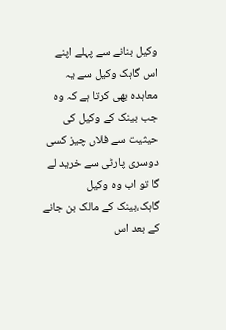وکیل بنانے سے پہلے اپنے اس گاہک وکیل سے یہ معاہدہ بھی کرتا ہے کہ وہ جب بینک کے وکیل کی حیثیت سے فلاں چیز کسی دوسری پارٹی سے خرید لے گا تو اب وہ وکیل گاہک،بینک کے مالک بن جانے کے بعد اس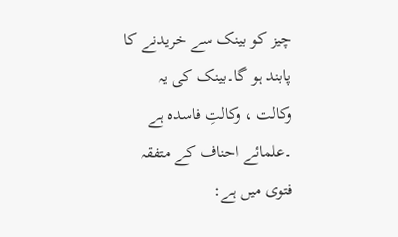چیز کو بینک سے خریدنے کا پابند ہو گا۔بینک کی یہ وکالت ، وکالتِ فاسدہ ہے ۔علمائے احناف کے متفقہ فتوی میں ہے: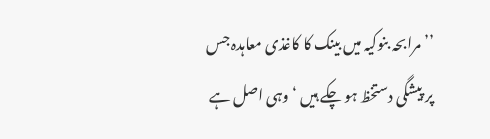’’مرابحہ بنوکیہ میں بینک کا کاغذی معاہدہ جس پر پیشگی دستخظ ہو چکے ہیں ‘ وہی اصل ہے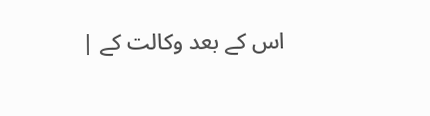اس کے بعد وکالت کے |